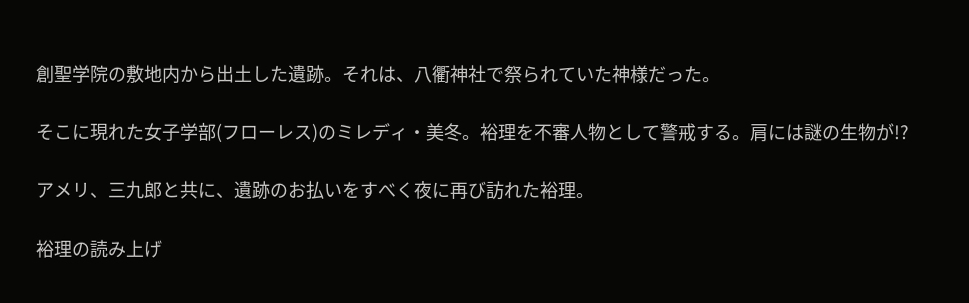創聖学院の敷地内から出土した遺跡。それは、八衢神社で祭られていた神様だった。

そこに現れた女子学部(フローレス)のミレディ・美冬。裕理を不審人物として警戒する。肩には謎の生物が!?

アメリ、三九郎と共に、遺跡のお払いをすべく夜に再び訪れた裕理。

裕理の読み上げ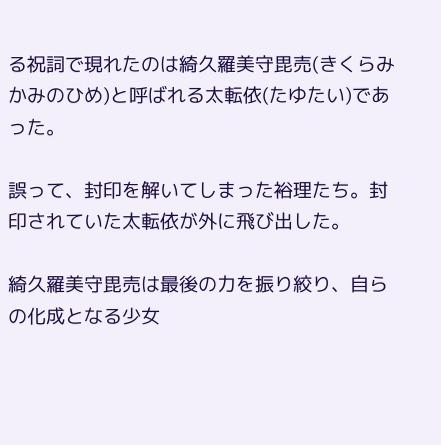る祝詞で現れたのは綺久羅美守毘売(きくらみかみのひめ)と呼ばれる太転依(たゆたい)であった。

誤って、封印を解いてしまった裕理たち。封印されていた太転依が外に飛び出した。

綺久羅美守毘売は最後の力を振り絞り、自らの化成となる少女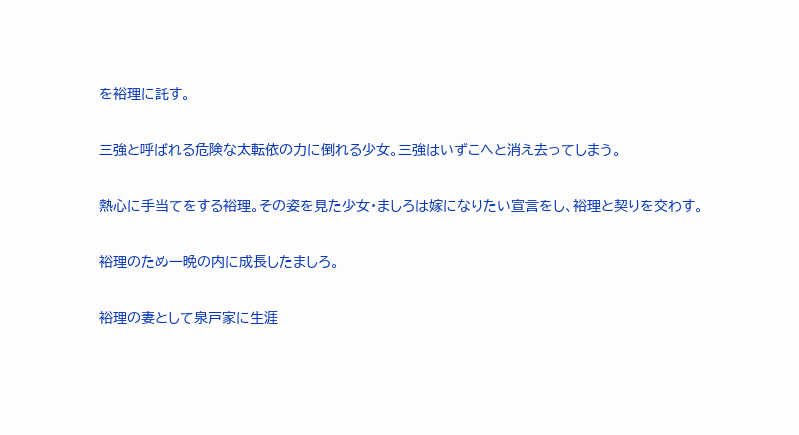を裕理に託す。

三強と呼ばれる危険な太転依の力に倒れる少女。三強はいずこへと消え去ってしまう。

熱心に手当てをする裕理。その姿を見た少女・ましろは嫁になりたい宣言をし、裕理と契りを交わす。

裕理のため一晩の内に成長したましろ。

裕理の妻として泉戸家に生涯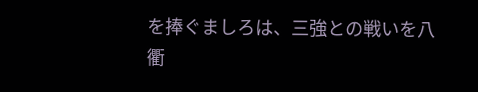を捧ぐましろは、三強との戦いを八衢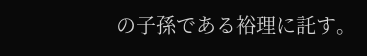の子孫である裕理に託す。